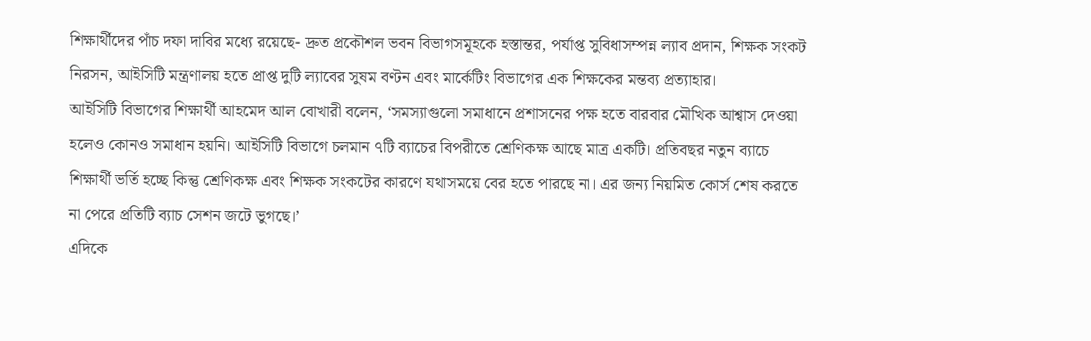শিক্ষার্থীদের পাঁচ দফা দাবির মধ্যে রয়েছে- দ্রুত প্রকৌশল ভবন বিভাগসমূহকে হস্তান্তর, পর্যাপ্ত সুবিধাসম্পন্ন ল্যাব প্রদান, শিক্ষক সংকট নিরসন, আইসিটি মন্ত্রণালয় হতে প্রাপ্ত দুটি ল্যাবের সুষম বণ্টন এবং মার্কেটিং বিভাগের এক শিক্ষকের মন্তব্য প্রত্যাহার।
আইসিটি বিভাগের শিক্ষার্থী আহমেদ আল বোখারী বলেন, ‘সমস্যাগুলো সমাধানে প্রশাসনের পক্ষ হতে বারবার মৌখিক আশ্বাস দেওয়া হলেও কোনও সমাধান হয়নি। আইসিটি বিভাগে চলমান ৭টি ব্যাচের বিপরীতে শ্রেণিকক্ষ আছে মাত্র একটি। প্রতিবছর নতুন ব্যাচে শিক্ষার্থী ভর্তি হচ্ছে কিন্তু শ্রেণিকক্ষ এবং শিক্ষক সংকটের কারণে যথাসময়ে বের হতে পারছে না। এর জন্য নিয়মিত কোর্স শেষ করতে না পেরে প্রতিটি ব্যাচ সেশন জটে ভুগছে।’
এদিকে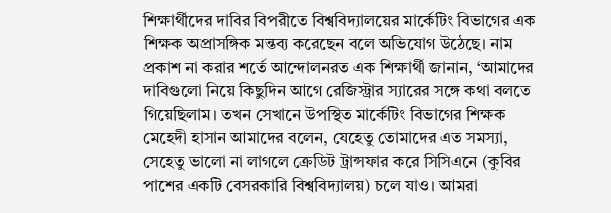শিক্ষার্থীদের দাবির বিপরীতে বিশ্ববিদ্যালয়ের মার্কেটিং বিভাগের এক শিক্ষক অপ্রাসঙ্গিক মন্তব্য করেছেন বলে অভিযোগ উঠেছে। নাম প্রকাশ না করার শর্তে আন্দোলনরত এক শিক্ষার্থী জানান, ‘আমাদের দাবিগুলো নিয়ে কিছুদিন আগে রেজিস্ট্রার স্যারের সঙ্গে কথা বলতে গিয়েছিলাম। তখন সেখানে উপস্থিত মার্কেটিং বিভাগের শিক্ষক মেহেদী হাসান আমাদের বলেন, যেহেতু তোমাদের এত সমস্যা, সেহেতু ভালো না লাগলে ক্রেডিট ট্রান্সফার করে সিসিএনে (কুবির পাশের একটি বেসরকারি বিশ্ববিদ্যালয়) চলে যাও। আমরা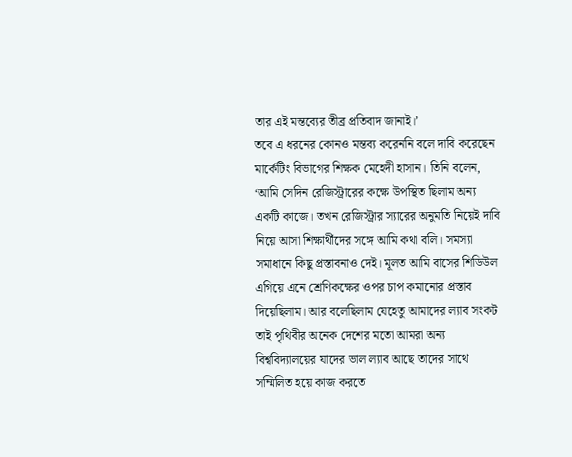তার এই মন্তব্যের তীব্র প্রতিবাদ জানাই।’
তবে এ ধরনের কোনও মন্তব্য করেননি বলে দাবি করেছেন মার্কেটিং বিভাগের শিক্ষক মেহেদী হাসান। তিনি বলেন, ‘আমি সেদিন রেজিস্ট্রারের কক্ষে উপস্থিত ছিলাম অন্য একটি কাজে। তখন রেজিস্ট্রার স্যারের অনুমতি নিয়েই দাবি নিয়ে আসা শিক্ষার্থীদের সঙ্গে আমি কথা বলি। সমস্যা সমাধানে কিছু প্রস্তাবনাও দেই। মূলত আমি বাসের শিডিউল এগিয়ে এনে শ্রেণিকক্ষের ওপর চাপ কমানোর প্রস্তাব দিয়েছিলাম। আর বলেছিলাম যেহেতু আমাদের ল্যাব সংকট তাই পৃথিবীর অনেক দেশের মতো আমরা অন্য বিশ্ববিদ্যালয়ের যাদের ভাল ল্যাব আছে তাদের সাথে সম্মিলিত হয়ে কাজ করতে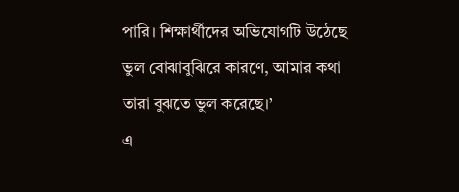পারি। শিক্ষার্থীদের অভিযোগটি উঠেছে ভুল বোঝাবুঝিরে কারণে, আমার কথা তারা বুঝতে ভুল করেছে।’
এ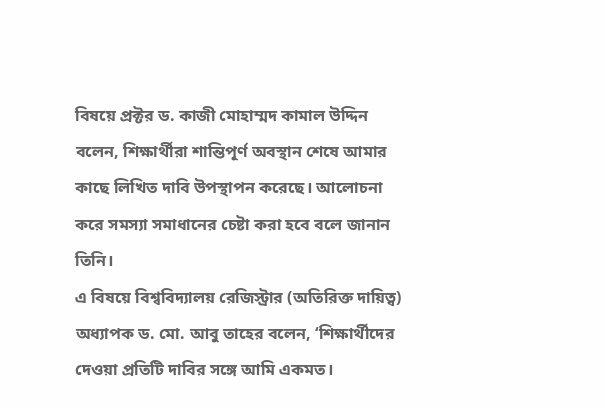বিষয়ে প্রক্টর ড. কাজী মোহাম্মদ কামাল উদ্দিন বলেন, শিক্ষার্থীরা শান্তিপূর্ণ অবস্থান শেষে আমার কাছে লিখিত দাবি উপস্থাপন করেছে। আলোচনা করে সমস্যা সমাধানের চেষ্টা করা হবে বলে জানান তিনি।
এ বিষয়ে বিশ্ববিদ্যালয় রেজিস্ট্রার (অতিরিক্ত দায়িত্ব) অধ্যাপক ড. মো. আবু তাহের বলেন, ‘শিক্ষার্থীদের দেওয়া প্রতিটি দাবির সঙ্গে আমি একমত।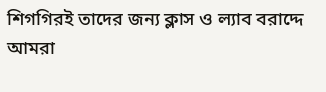শিগগিরই তাদের জন্য ক্লাস ও ল্যাব বরাদ্দে আমরা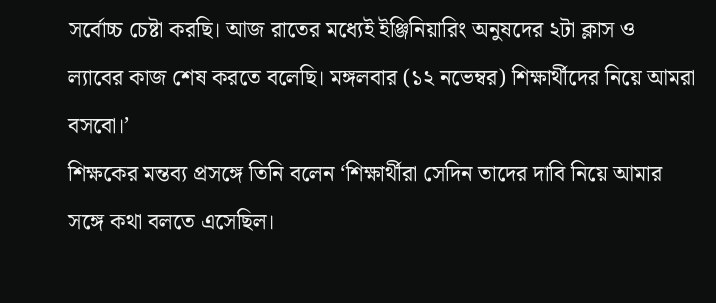সর্বোচ্চ চেষ্টা করছি। আজ রাতের মধ্যেই ইঞ্জিনিয়ারিং অনুষদের ২টা ক্লাস ও ল্যাবের কাজ শেষ করতে বলেছি। মঙ্গলবার (১২ নভেম্বর) শিক্ষার্থীদের নিয়ে আমরা বসবো।’
শিক্ষকের মন্তব্য প্রসঙ্গে তিনি বলেন ‘শিক্ষার্থীরা সেদিন তাদের দাবি নিয়ে আমার সঙ্গে কথা বলতে এসেছিল।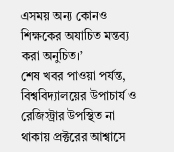এসময় অন্য কোনও শিক্ষকের অযাচিত মন্তব্য করা অনুচিত।’
শেষ খবর পাওয়া পর্যন্ত, বিশ্ববিদ্যালয়ের উপাচার্য ও রেজিস্ট্রার উপস্থিত না থাকায় প্রক্টরের আশ্বাসে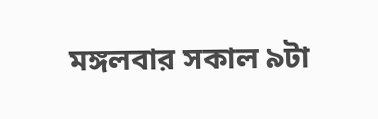মঙ্গলবার সকাল ৯টা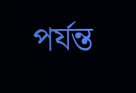পর্যন্ত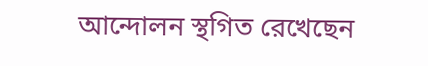আন্দোলন স্থগিত রেখেছেন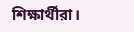শিক্ষার্থীরা।